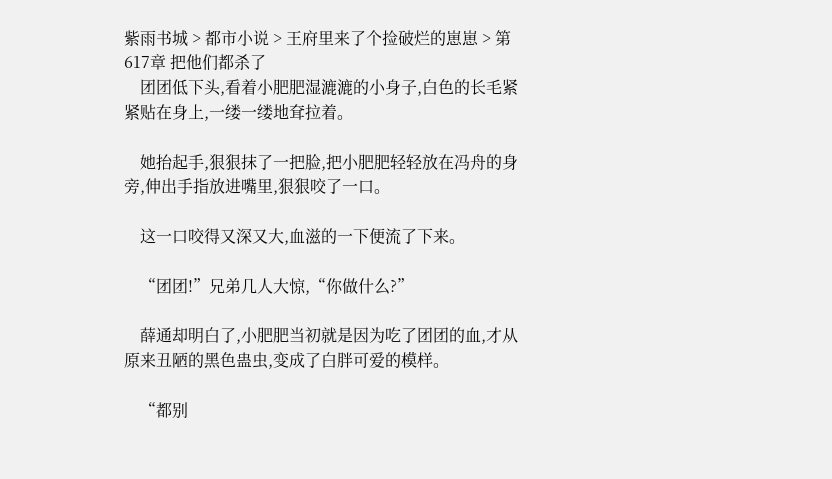紫雨书城 > 都市小说 > 王府里来了个捡破烂的崽崽 > 第617章 把他们都杀了
    团团低下头,看着小肥肥湿漉漉的小身子,白色的长毛紧紧贴在身上,一缕一缕地耷拉着。

    她抬起手,狠狠抹了一把脸,把小肥肥轻轻放在冯舟的身旁,伸出手指放进嘴里,狠狠咬了一口。

    这一口咬得又深又大,血滋的一下便流了下来。

    “团团!”兄弟几人大惊,“你做什么?”

    薛通却明白了,小肥肥当初就是因为吃了团团的血,才从原来丑陋的黑色蛊虫,变成了白胖可爱的模样。

    “都别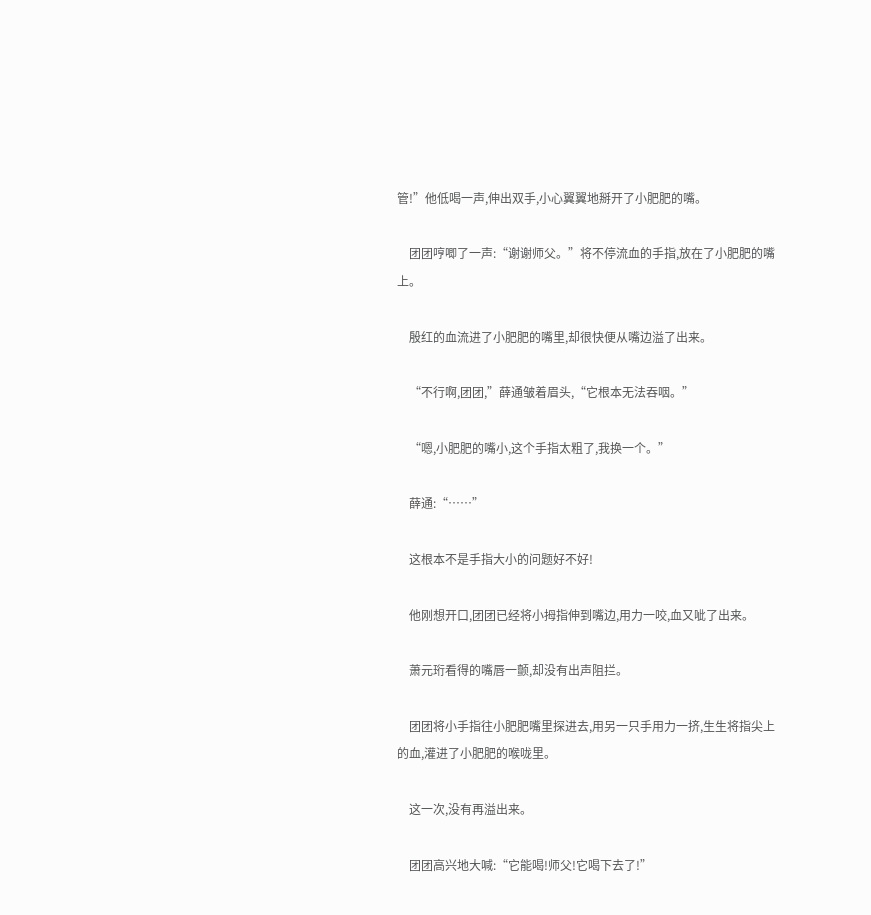管!”他低喝一声,伸出双手,小心翼翼地掰开了小肥肥的嘴。

    团团哼唧了一声:“谢谢师父。”将不停流血的手指,放在了小肥肥的嘴上。

    殷红的血流进了小肥肥的嘴里,却很快便从嘴边溢了出来。

    “不行啊,团团,”薛通皱着眉头,“它根本无法吞咽。”

    “嗯,小肥肥的嘴小,这个手指太粗了,我换一个。”

    薛通:“……”

    这根本不是手指大小的问题好不好!

    他刚想开口,团团已经将小拇指伸到嘴边,用力一咬,血又呲了出来。

    萧元珩看得的嘴唇一颤,却没有出声阻拦。

    团团将小手指往小肥肥嘴里探进去,用另一只手用力一挤,生生将指尖上的血,灌进了小肥肥的喉咙里。

    这一次,没有再溢出来。

    团团高兴地大喊:“它能喝!师父!它喝下去了!”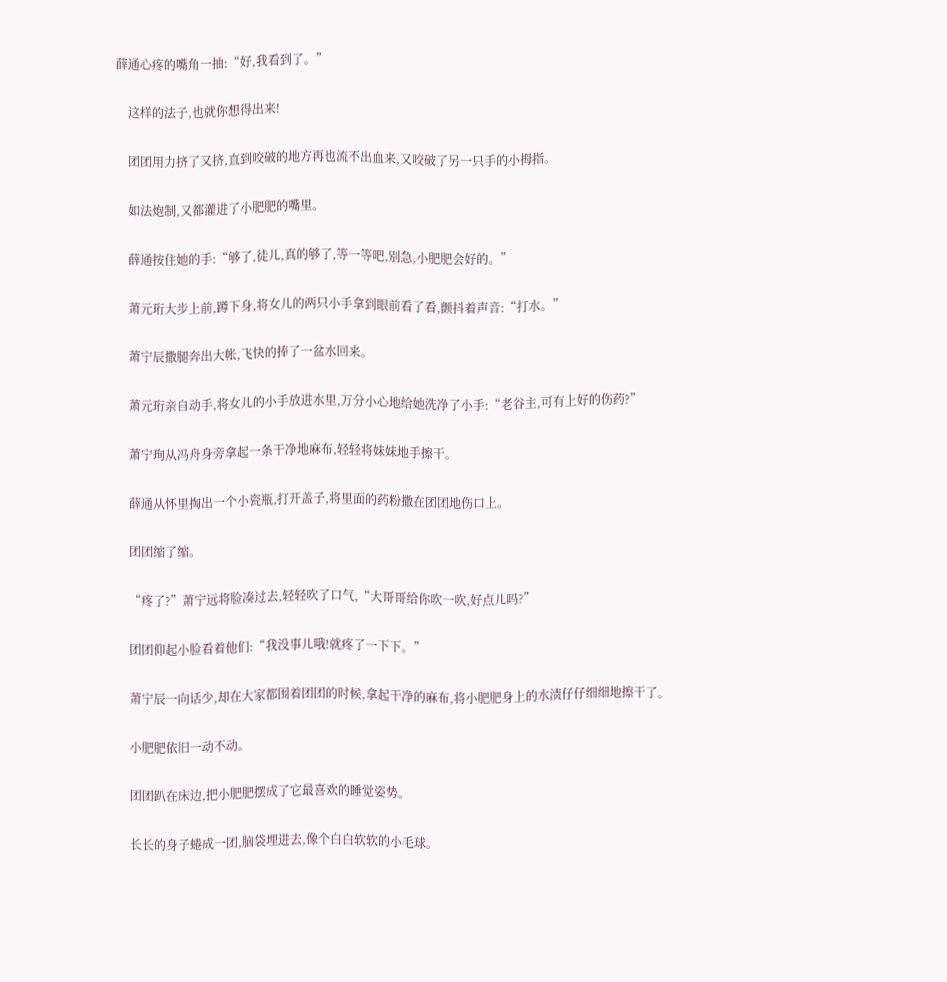薛通心疼的嘴角一抽:“好,我看到了。”

    这样的法子,也就你想得出来!

    团团用力挤了又挤,直到咬破的地方再也流不出血来,又咬破了另一只手的小拇指。

    如法炮制,又都灌进了小肥肥的嘴里。

    薛通按住她的手:“够了,徒儿,真的够了,等一等吧,别急,小肥肥会好的。”

    萧元珩大步上前,蹲下身,将女儿的两只小手拿到眼前看了看,颤抖着声音:“打水。”

    萧宁辰撒腿奔出大帐,飞快的捧了一盆水回来。

    萧元珩亲自动手,将女儿的小手放进水里,万分小心地给她洗净了小手:“老谷主,可有上好的伤药?”

    萧宁珣从冯舟身旁拿起一条干净地麻布,轻轻将妹妹地手擦干。

    薛通从怀里掏出一个小瓷瓶,打开盖子,将里面的药粉撒在团团地伤口上。

    团团缩了缩。

    “疼了?”萧宁远将脸凑过去,轻轻吹了口气,“大哥哥给你吹一吹,好点儿吗?”

    团团仰起小脸看着他们:“我没事儿哦!就疼了一下下。”

    萧宁辰一向话少,却在大家都围着团团的时候,拿起干净的麻布,将小肥肥身上的水渍仔仔细细地擦干了。

    小肥肥依旧一动不动。

    团团趴在床边,把小肥肥摆成了它最喜欢的睡觉姿势。

    长长的身子蜷成一团,脑袋埋进去,像个白白软软的小毛球。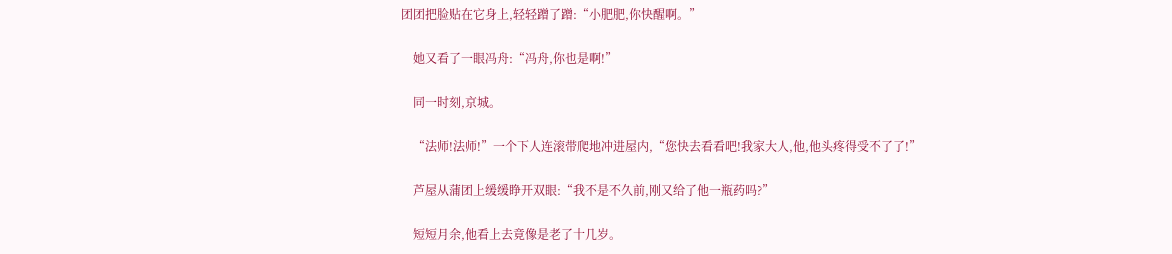团团把脸贴在它身上,轻轻蹭了蹭:“小肥肥,你快醒啊。”

    她又看了一眼冯舟:“冯舟,你也是啊!”

    同一时刻,京城。

    “法师!法师!”一个下人连滚带爬地冲进屋内,“您快去看看吧!我家大人,他,他头疼得受不了了!”

    芦屋从蒲团上缓缓睁开双眼:“我不是不久前,刚又给了他一瓶药吗?”

    短短月余,他看上去竟像是老了十几岁。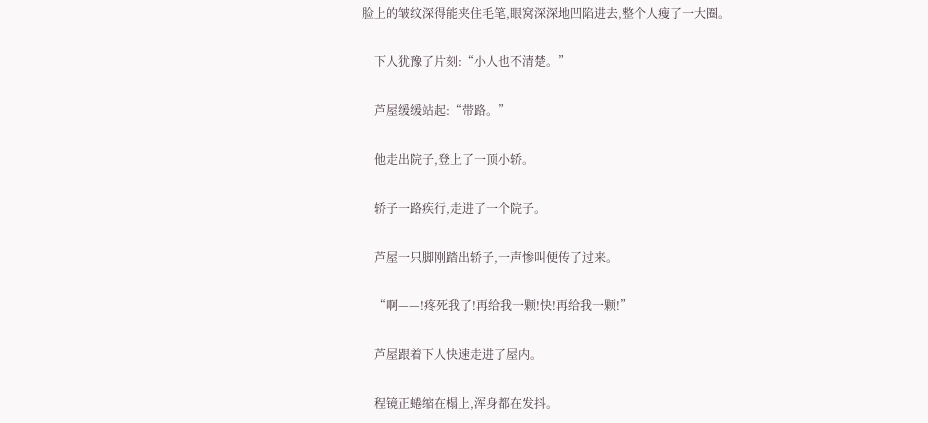脸上的皱纹深得能夹住毛笔,眼窝深深地凹陷进去,整个人瘦了一大圈。

    下人犹豫了片刻:“小人也不清楚。”

    芦屋缓缓站起:“带路。”

    他走出院子,登上了一顶小轿。

    轿子一路疾行,走进了一个院子。

    芦屋一只脚刚踏出轿子,一声惨叫便传了过来。

    “啊——!疼死我了!再给我一颗!快!再给我一颗!”

    芦屋跟着下人快速走进了屋内。

    程镜正蜷缩在榻上,浑身都在发抖。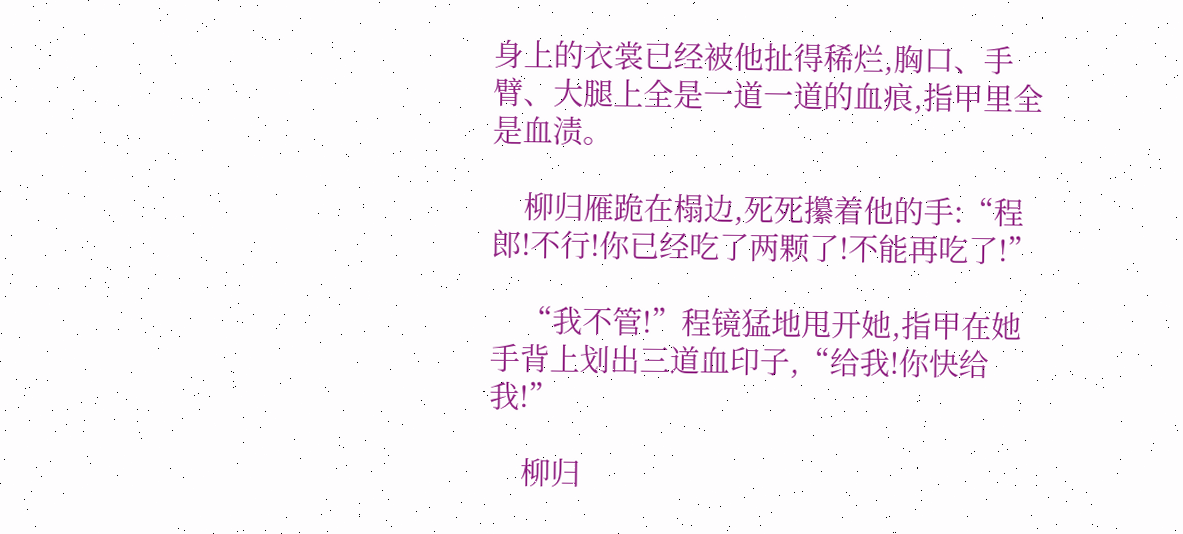身上的衣裳已经被他扯得稀烂,胸口、手臂、大腿上全是一道一道的血痕,指甲里全是血渍。

    柳归雁跪在榻边,死死攥着他的手:“程郎!不行!你已经吃了两颗了!不能再吃了!”

    “我不管!”程镜猛地甩开她,指甲在她手背上划出三道血印子,“给我!你快给我!”

    柳归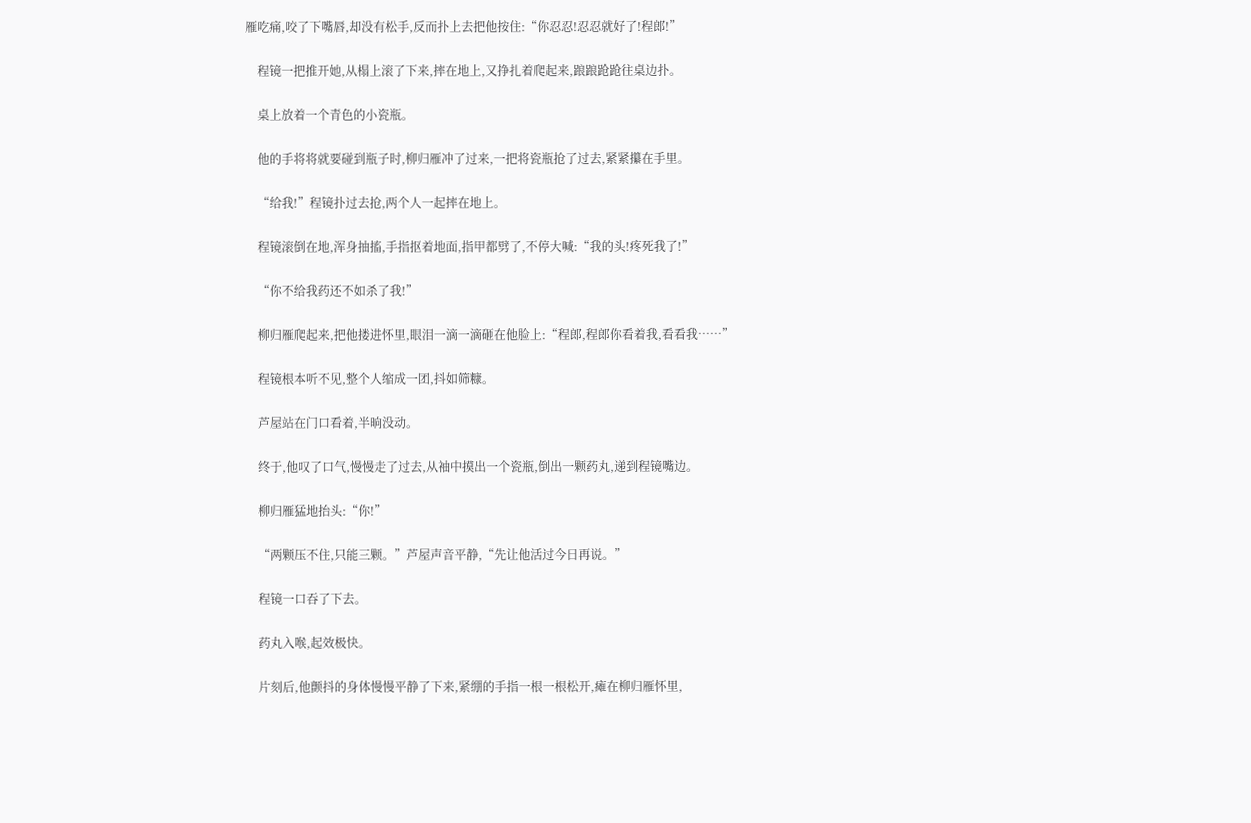雁吃痛,咬了下嘴唇,却没有松手,反而扑上去把他按住:“你忍忍!忍忍就好了!程郎!”

    程镜一把推开她,从榻上滚了下来,摔在地上,又挣扎着爬起来,踉踉跄跄往桌边扑。

    桌上放着一个青色的小瓷瓶。

    他的手将将就要碰到瓶子时,柳归雁冲了过来,一把将瓷瓶抢了过去,紧紧攥在手里。

    “给我!”程镜扑过去抢,两个人一起摔在地上。

    程镜滚倒在地,浑身抽搐,手指抠着地面,指甲都劈了,不停大喊:“我的头!疼死我了!”

    “你不给我药还不如杀了我!”

    柳归雁爬起来,把他搂进怀里,眼泪一滴一滴砸在他脸上:“程郎,程郎你看着我,看看我……”

    程镜根本听不见,整个人缩成一团,抖如筛糠。

    芦屋站在门口看着,半晌没动。

    终于,他叹了口气,慢慢走了过去,从袖中摸出一个瓷瓶,倒出一颗药丸,递到程镜嘴边。

    柳归雁猛地抬头:“你!”

    “两颗压不住,只能三颗。”芦屋声音平静,“先让他活过今日再说。”

    程镜一口吞了下去。

    药丸入喉,起效极快。

    片刻后,他颤抖的身体慢慢平静了下来,紧绷的手指一根一根松开,瘫在柳归雁怀里,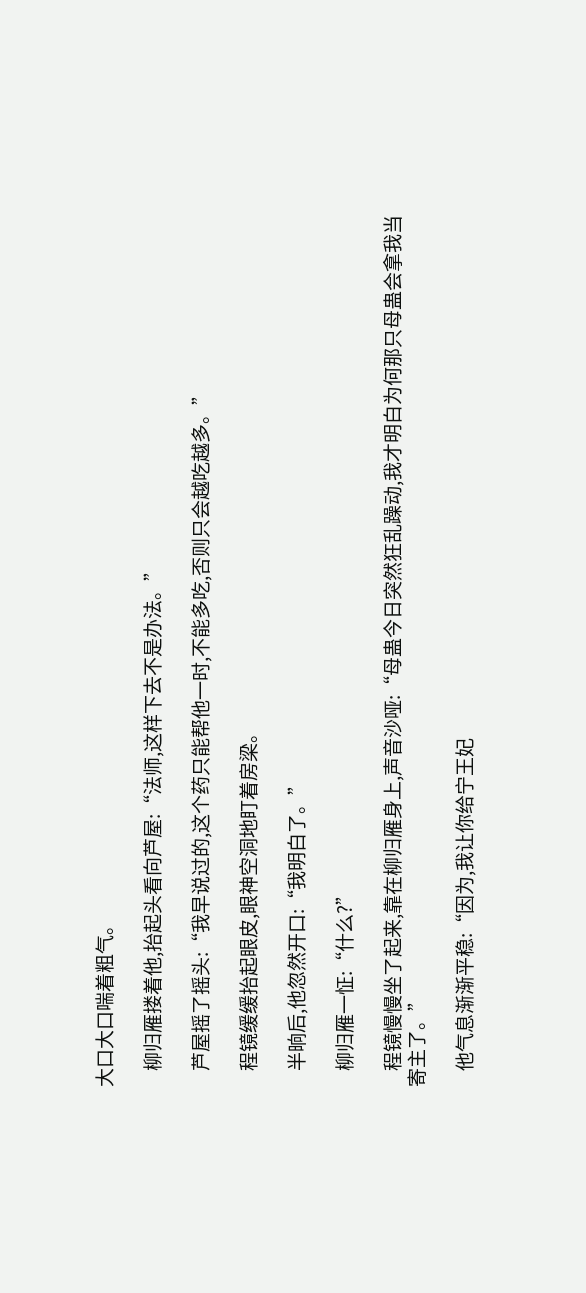大口大口喘着粗气。

    柳归雁搂着他,抬起头看向芦屋:“法师,这样下去不是办法。”

    芦屋摇了摇头:“我早说过的,这个药只能帮他一时,不能多吃,否则只会越吃越多。”

    程镜缓缓抬起眼皮,眼神空洞地盯着房梁。

    半晌后,他忽然开口:“我明白了。”

    柳归雁一怔:“什么?”

    程镜慢慢坐了起来,靠在柳归雁身上,声音沙哑:“母蛊今日突然狂乱躁动,我才明白为何那只母蛊会拿我当寄主了。”

    他气息渐渐平稳:“因为,我让你给宁王妃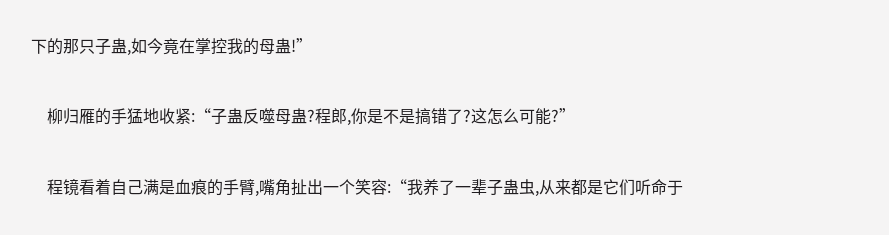下的那只子蛊,如今竟在掌控我的母蛊!”

    柳归雁的手猛地收紧:“子蛊反噬母蛊?程郎,你是不是搞错了?这怎么可能?”

    程镜看着自己满是血痕的手臂,嘴角扯出一个笑容:“我养了一辈子蛊虫,从来都是它们听命于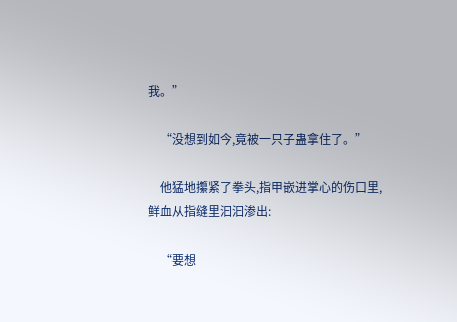我。”

    “没想到如今,竟被一只子蛊拿住了。”

    他猛地攥紧了拳头,指甲嵌进掌心的伤口里,鲜血从指缝里汩汩渗出:

    “要想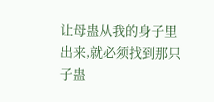让母蛊从我的身子里出来,就必须找到那只子蛊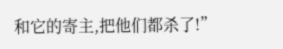和它的寄主,把他们都杀了!”